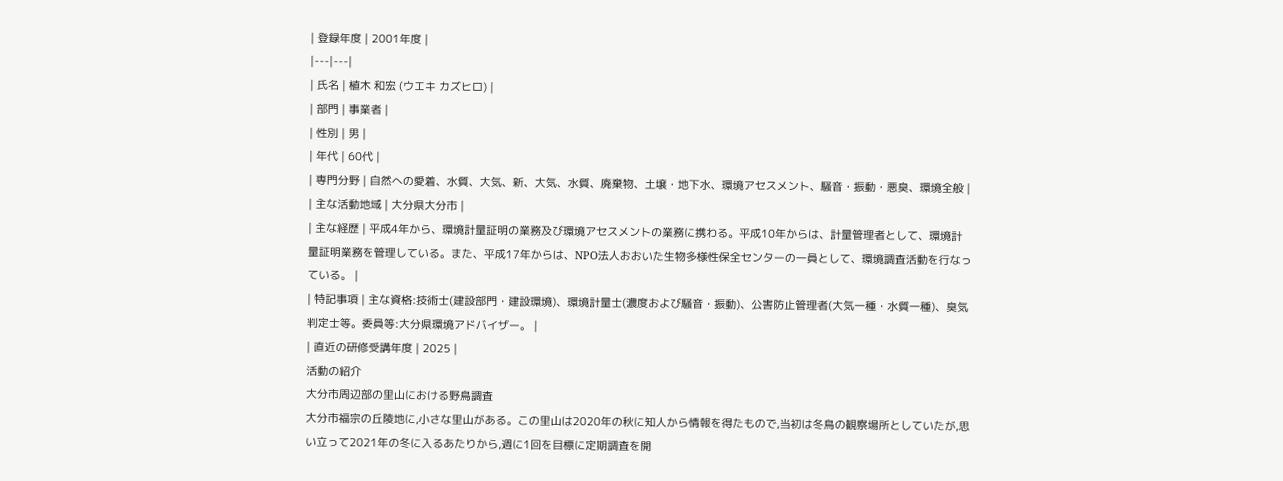| 登録年度 | 2001年度 |
|---|---|
| 氏名 | 植木 和宏 (ウエキ カズヒロ) |
| 部門 | 事業者 |
| 性別 | 男 |
| 年代 | 60代 |
| 専門分野 | 自然への愛着、水質、大気、新、大気、水質、廃棄物、土壌・地下水、環境アセスメント、騒音・振動・悪臭、環境全般 |
| 主な活動地域 | 大分県大分市 |
| 主な経歴 | 平成4年から、環境計量証明の業務及び環境アセスメントの業務に携わる。平成10年からは、計量管理者として、環境計量証明業務を管理している。また、平成17年からは、NPO法人おおいた生物多様性保全センターの一員として、環境調査活動を行なっている。 |
| 特記事項 | 主な資格:技術士(建設部門・建設環境)、環境計量士(濃度および騒音・振動)、公害防止管理者(大気一種・水質一種)、臭気判定士等。委員等:大分県環境アドバイザー。 |
| 直近の研修受講年度 | 2025 |
活動の紹介
大分市周辺部の里山における野鳥調査
大分市福宗の丘陵地に,小さな里山がある。この里山は2020年の秋に知人から情報を得たもので,当初は冬鳥の観察場所としていたが,思い立って2021年の冬に入るあたりから,週に1回を目標に定期調査を開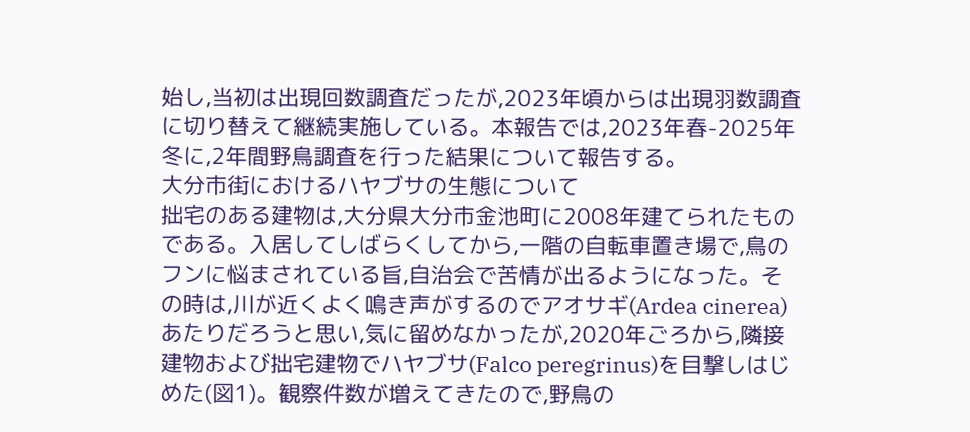始し,当初は出現回数調査だったが,2023年頃からは出現羽数調査に切り替えて継続実施している。本報告では,2023年春-2025年冬に,2年間野鳥調査を行った結果について報告する。
大分市街におけるハヤブサの生態について
拙宅のある建物は,大分県大分市金池町に2008年建てられたものである。入居してしばらくしてから,一階の自転車置き場で,鳥のフンに悩まされている旨,自治会で苦情が出るようになった。その時は,川が近くよく鳴き声がするのでアオサギ(Ardea cinerea)あたりだろうと思い,気に留めなかったが,2020年ごろから,隣接建物および拙宅建物でハヤブサ(Falco peregrinus)を目撃しはじめた(図1)。観察件数が増えてきたので,野鳥の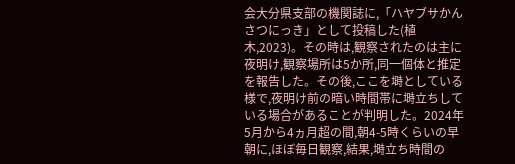会大分県支部の機関誌に,「ハヤブサかんさつにっき」として投稿した(植木,2023)。その時は,観察されたのは主に夜明け,観察場所は5か所,同一個体と推定を報告した。その後,ここを塒としている様で,夜明け前の暗い時間帯に塒立ちしている場合があることが判明した。2024年5月から4ヵ月超の間,朝4-5時くらいの早朝に,ほぼ毎日観察,結果,塒立ち時間の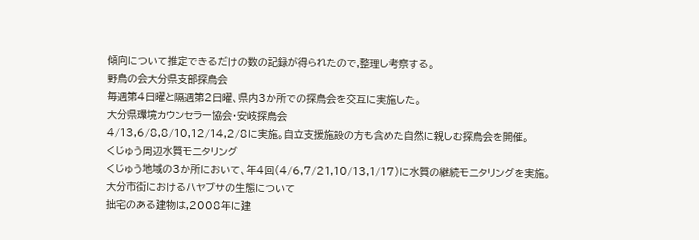傾向について推定できるだけの数の記録が得られたので,整理し考察する。
野鳥の会大分県支部探鳥会
毎週第4日曜と隔週第2日曜、県内3か所での探鳥会を交互に実施した。
大分県環境カウンセラー協会・安岐探鳥会
4/13,6/8,8/10,12/14,2/8に実施。自立支援施設の方も含めた自然に親しむ探鳥会を開催。
くじゅう周辺水質モニタリング
くじゅう地域の3か所において、年4回(4/6,7/21,10/13,1/17)に水質の継続モニタリングを実施。
大分市街におけるハヤブサの生態について
拙宅のある建物は,2008年に建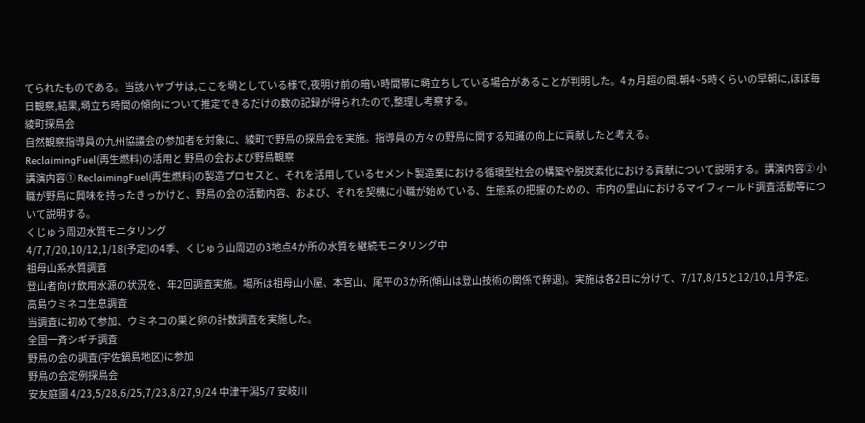てられたものである。当該ハヤブサは,ここを塒としている様で,夜明け前の暗い時間帯に塒立ちしている場合があることが判明した。4ヵ月超の間.朝4~5時くらいの早朝に,ほぼ毎日観察,結果,塒立ち時間の傾向について推定できるだけの数の記録が得られたので,整理し考察する。
綾町探鳥会
自然観察指導員の九州協議会の参加者を対象に、綾町で野鳥の探鳥会を実施。指導員の方々の野鳥に関する知識の向上に貢献したと考える。
ReclaimingFuel(再生燃料)の活用と 野鳥の会および野鳥観察
講演内容① ReclaimingFuel(再生燃料)の製造プロセスと、それを活用しているセメント製造業における循環型社会の構築や脱炭素化における貢献について説明する。講演内容② 小職が野鳥に興味を持ったきっかけと、野鳥の会の活動内容、および、それを契機に小職が始めている、生態系の把握のための、市内の里山におけるマイフィールド調査活動等について説明する。
くじゅう周辺水質モニタリング
4/7,7/20,10/12,1/18(予定)の4季、くじゅう山周辺の3地点4か所の水質を継続モニタリング中
祖母山系水質調査
登山者向け飲用水源の状況を、年2回調査実施。場所は祖母山小屋、本宮山、尾平の3か所(傾山は登山技術の関係で辞退)。実施は各2日に分けて、7/17,8/15と12/10,1月予定。
高島ウミネコ生息調査
当調査に初めて参加、ウミネコの巣と卵の計数調査を実施した。
全国一斉シギチ調査
野鳥の会の調査(宇佐鍋島地区)に参加
野鳥の会定例探鳥会
安友庭園 4/23,5/28,6/25,7/23,8/27,9/24 中津干潟5/7 安岐川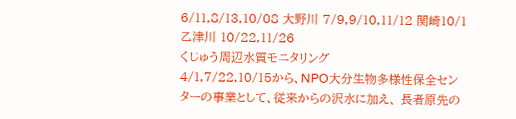6/11,8/13,10/08 大野川 7/9,9/10,11/12 関崎10/1 乙津川 10/22,11/26
くじゅう周辺水質モニタリング
4/1,7/22,10/15から、NPO大分生物多様性保全センターの事業として、従来からの沢水に加え、 長者原先の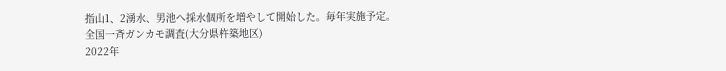指山1、2湧水、男池へ採水個所を増やして開始した。毎年実施予定。
全国一斉ガンカモ調査(大分県杵築地区)
2022年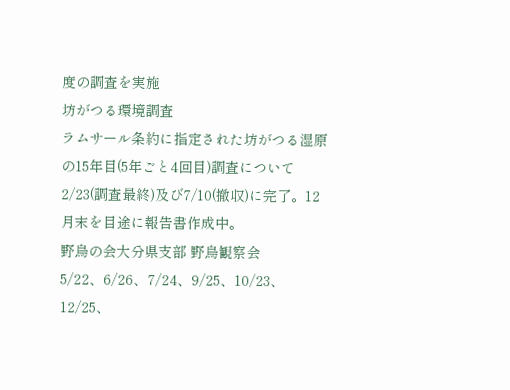度の調査を実施
坊がつる環境調査
ラムサール条約に指定された坊がつる湿原の15年目(5年ごと4回目)調査について2/23(調査最終)及び7/10(撤収)に完了。12月末を目途に報告書作成中。
野鳥の会大分県支部 野鳥観察会
5/22、6/26、7/24、9/25、10/23、12/25、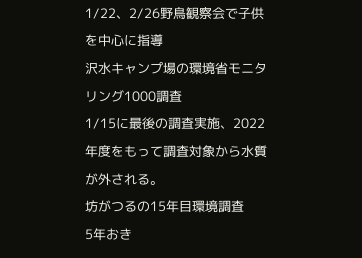1/22、2/26野鳥観察会で子供を中心に指導
沢水キャンプ場の環境省モニタリング1000調査
1/15に最後の調査実施、2022年度をもって調査対象から水質が外される。
坊がつるの15年目環境調査
5年おき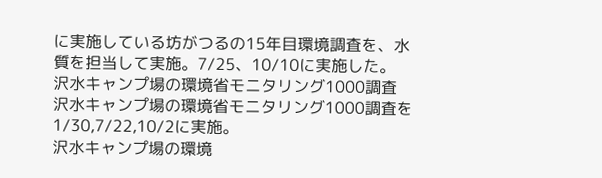に実施している坊がつるの15年目環境調査を、水質を担当して実施。7/25、10/10に実施した。
沢水キャンプ場の環境省モニタリング1000調査
沢水キャンプ場の環境省モニタリング1000調査を1/30,7/22,10/2に実施。
沢水キャンプ場の環境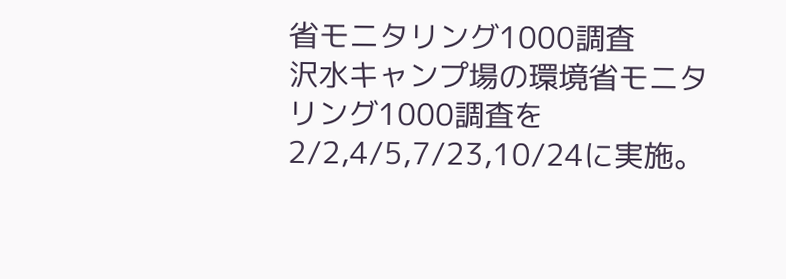省モニタリング1000調査
沢水キャンプ場の環境省モニタリング1000調査を2/2,4/5,7/23,10/24に実施。